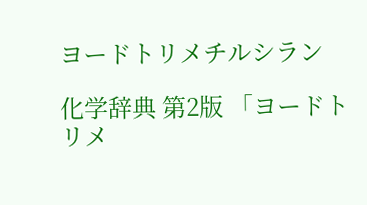ヨードトリメチルシラン

化学辞典 第2版 「ヨードトリメ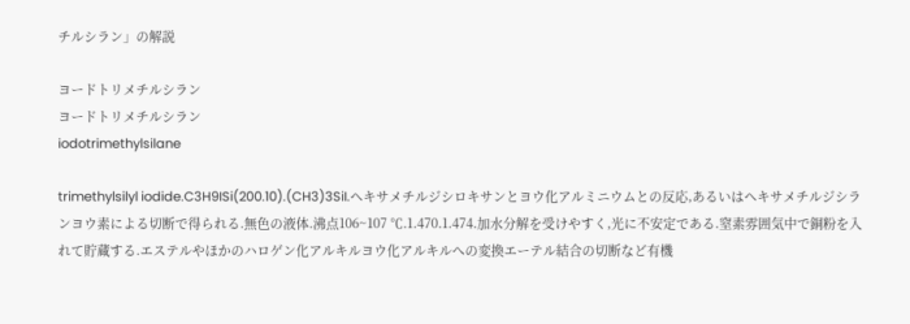チルシラン」の解説

ヨードトリメチルシラン
ヨードトリメチルシラン
iodotrimethylsilane

trimethylsilyl iodide.C3H9ISi(200.10).(CH3)3SiI.ヘキサメチルジシロキサンとヨウ化アルミニウムとの反応,あるいはヘキサメチルジシランヨウ素による切断で得られる.無色の液体.沸点106~107 ℃.1.470.1.474.加水分解を受けやすく,光に不安定である.窒素雰囲気中で銅粉を入れて貯蔵する.エステルやほかのハロゲン化アルキルヨウ化アルキルへの変換エーテル結合の切断など有機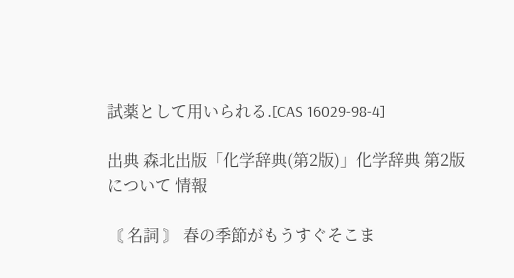試薬として用いられる.[CAS 16029-98-4]

出典 森北出版「化学辞典(第2版)」化学辞典 第2版について 情報

〘 名詞 〙 春の季節がもうすぐそこま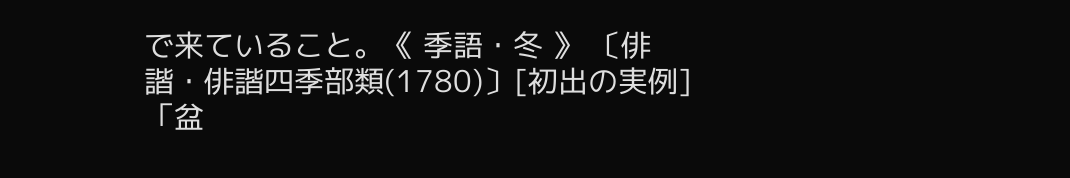で来ていること。《 季語・冬 》 〔俳諧・俳諧四季部類(1780)〕[初出の実例]「盆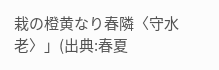栽の橙黄なり春隣〈守水老〉」(出典:春夏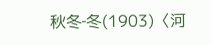秋冬‐冬(1903)〈河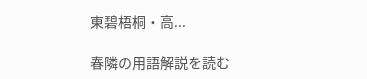東碧梧桐・高...

春隣の用語解説を読む